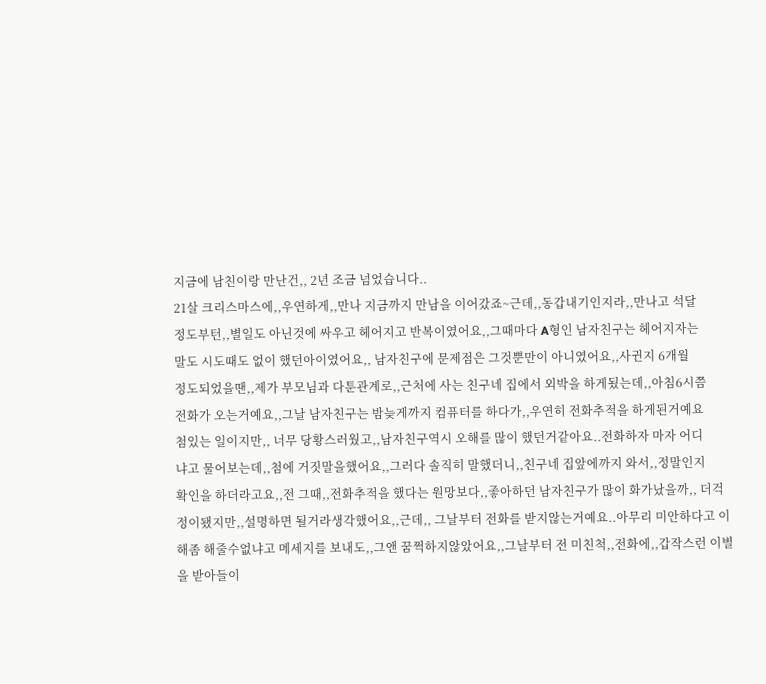지금에 남친이랑 만난건,, 2년 조금 넘었습니다..
21살 크리스마스에,,우연하게,,만나 지금까지 만남을 이어갔죠~근데,,동갑내기인지라,,만나고 석달
정도부턴,,별일도 아닌것에 싸우고 헤어지고 반복이였어요,,그때마다 A형인 남자친구는 헤어지자는
말도 시도때도 없이 했던아이였어요,, 남자친구에 문제점은 그것뿐만이 아니였어요,,사귄지 6개월
정도되었을땐,,제가 부모님과 다툰관계로,,근처에 사는 친구네 집에서 외박을 하게됬는데,,아침6시쯤
전화가 오는거예요,,그날 남자친구는 밤늦게까지 컴퓨터를 하다가,,우연히 전화추적을 하게된거예요
첨있는 일이지만,, 너무 당황스러웠고,,남자친구역시 오해를 많이 했던거같아요..전화하자 마자 어디
냐고 물어보는데,,첨에 거짓말을했어요,,그러다 솔직히 말했더니,,친구네 집앞에까지 와서,,정말인지
확인을 하더라고요,,전 그때,,전화추적을 했다는 원망보다,,좋아하던 남자친구가 많이 화가났을까,, 더걱정이됐지만,,설명하면 될거라생각했어요,,근데,, 그날부터 전화를 받지않는거예요..아무리 미안하다고 이해좀 해줄수없냐고 메세지를 보내도,,그앤 꿈쩍하지않았어요,,그날부터 전 미친척,,전화에,,갑작스런 이별을 받아들이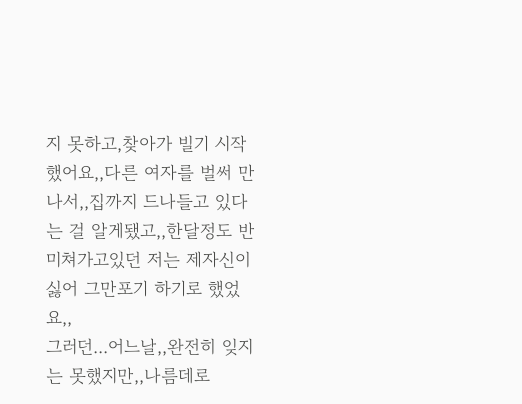지 못하고,찾아가 빌기 시작했어요,,다른 여자를 벌써 만나서,,집까지 드나들고 있다는 걸 알게됐고,,한달정도 반미쳐가고있던 저는 제자신이 싫어 그만포기 하기로 했었요,,
그러던...어느날,,완전히 잊지는 못했지만,,나름데로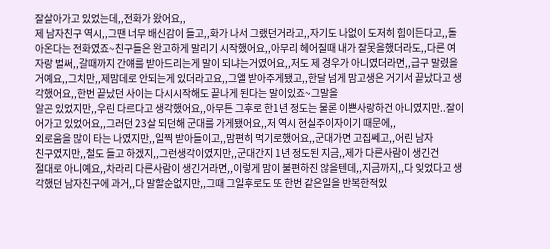잘살아가고 있었는데,,전화가 왔어요,,
제 남자친구 역시,,그땐 너무 배신감이 들고,,화가 나서 그랬던거라고,,자기도 나없이 도저히 힘이든다고,,돌아온다는 전화였죠~친구들은 완고하게 말리기 시작했어요,,아무리 헤어질때 내가 잘못을했더라도,,다른 여자랑 벌써,,갈때까지 간얘를 받아드리는게 말이 되냐는거였어요,,저도 제 경우가 아니였더라면,,급구 말렸을거예요,,그치만,,제맘데로 안되는게 있더라고요,,그앨 받아주게됐고,,한달 넘게 맘고생은 거기서 끝났다고 생각했어요,,한번 끝났던 사이는 다시시작해도 끝나게 된다는 말이있죠~그말을
알곤 있었지만,,우린 다르다고 생각했어요,,아무튼 그후로 한1년 정도는 물론 이쁜사랑하건 아니였지만..잘이어가고 있었어요,,그러던 23살 되던해 군대를 가게됐어요,,저 역시 현실주이자이기 때문에,,
외로움을 많이 타는 나였지만,,일찍 받아들이고,,맘편히 먹기로했어요,,군대가면 고집쎄고,,어린 남자
친구였지만,,철도 들고 하겠지,,그런생각이였지만,,군대간지 1년 정도된 지금,,제가 다른사람이 생긴건
절대로 아니예요,,차라리 다른사람이 생긴거라면,,이렇게 맘이 불편하진 않을텐데,,지금까지,,다 잊었다고 생각했던 남자친구에 과거,,다 말할순없지만,,그때 그일후로도 또 한번 같은일을 반복한적있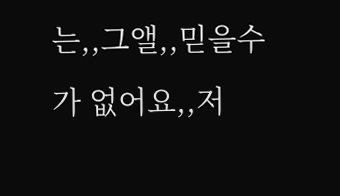는,,그앨,,믿을수가 없어요,,저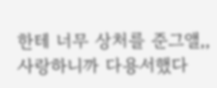한테 너무 상처를 준그앨,,사랑하니까 다용서했다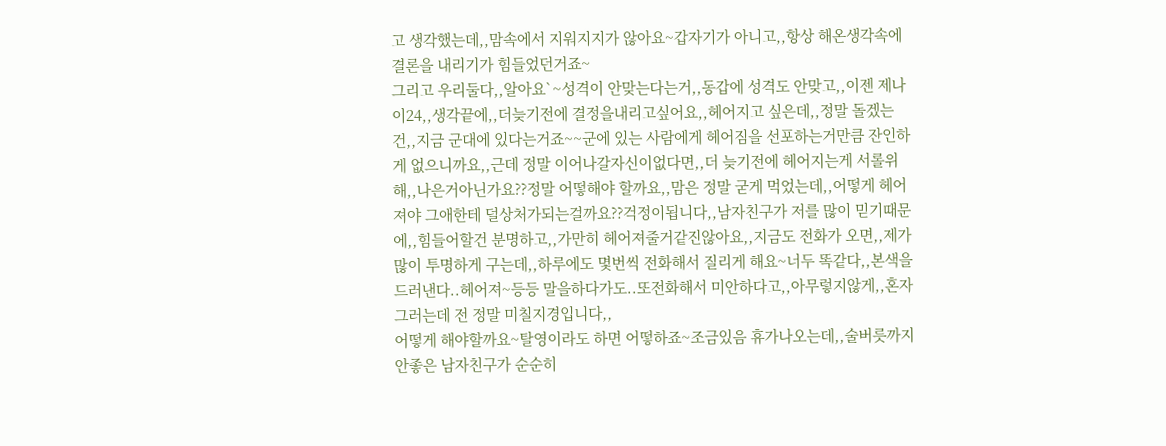고 생각했는데,,맘속에서 지워지지가 않아요~갑자기가 아니고,,항상 해온생각속에 결론을 내리기가 힘들었던거죠~
그리고 우리둘다,,알아요`~성격이 안맞는다는거,,동갑에 성격도 안맞고,,이젠 제나이24,,생각끝에,,더늦기전에 결정을내리고싶어요,,헤어지고 싶은데,,정말 돌겠는건,,지금 군대에 있다는거죠~~군에 있는 사람에게 헤어짐을 선포하는거만큼 잔인하게 없으니까요,,근데 정말 이어나갈자신이없다면,,더 늦기전에 헤어지는게 서롤위해,,나은거아닌가요??정말 어떻해야 할까요,,맘은 정말 굳게 먹었는데,,어떻게 헤어져야 그애한테 덜상처가되는걸까요??걱정이됩니다,,남자친구가 저를 많이 믿기때문에,,힘들어할건 분명하고,,가만히 헤어져줄거같진않아요,,지금도 전화가 오면,,제가 많이 투명하게 구는데,,하루에도 몇번씩 전화해서 질리게 해요~너두 똑같다,,본색을 드러낸다..헤어져~등등 말을하다가도..또전화해서 미안하다고,,아무렇지않게,,혼자 그러는데 전 정말 미칠지경입니다,,
어떻게 해야할까요~탈영이라도 하면 어떻하죠~조금있음 휴가나오는데,,술버릇까지 안좋은 남자친구가 순순히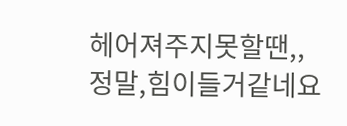헤어져주지못할땐,,정말,힘이들거같네요